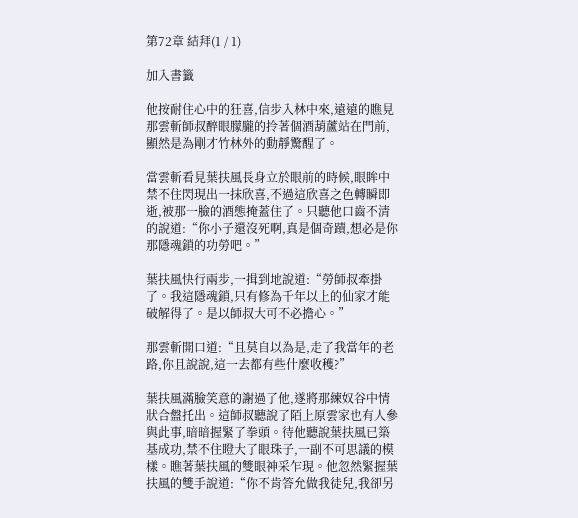第72章 結拜(1 / 1)

加入書籤

他按耐住心中的狂喜,信步入林中來,遠遠的瞧見那雲斬師叔醉眼朦朧的拎著個酒葫蘆站在門前,顯然是為剛才竹林外的動靜驚醒了。

當雲斬看見葉扶風長身立於眼前的時候,眼眸中禁不住閃現出一抹欣喜,不過這欣喜之色轉瞬即逝,被那一臉的酒態掩蓋住了。只聽他口齒不清的說道:“你小子還沒死啊,真是個奇蹟,想必是你那隱魂鎖的功勞吧。”

葉扶風快行兩步,一揖到地說道:“勞師叔牽掛了。我這隱魂鎖,只有修為千年以上的仙家才能破解得了。是以師叔大可不必擔心。”

那雲斬開口道:“且莫自以為是,走了我當年的老路,你且說說,這一去都有些什麼收穫?”

葉扶風滿臉笑意的謝過了他,遂將那練奴谷中情狀合盤托出。這師叔聽說了陌上原雲家也有人參與此事,暗暗握緊了拳頭。待他聽說葉扶風已築基成功,禁不住瞪大了眼珠子,一副不可思議的模樣。瞧著葉扶風的雙眼神采乍現。他忽然緊握葉扶風的雙手說道:“你不肯答允做我徒兒,我卻另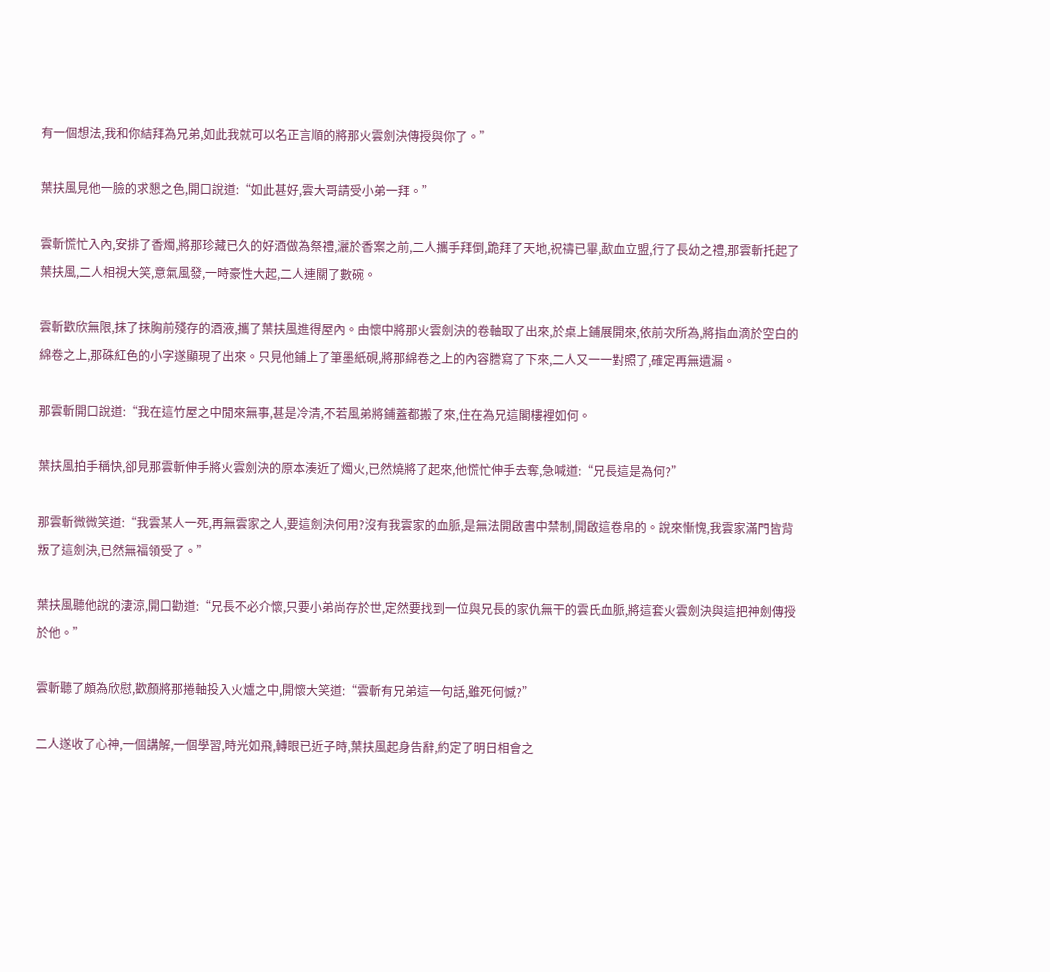有一個想法,我和你結拜為兄弟,如此我就可以名正言順的將那火雲劍決傳授與你了。”

葉扶風見他一臉的求懇之色,開口說道:“如此甚好,雲大哥請受小弟一拜。”

雲斬慌忙入內,安排了香燭,將那珍藏已久的好酒做為祭禮,灑於香案之前,二人攜手拜倒,跪拜了天地,祝禱已畢,歃血立盟,行了長幼之禮,那雲斬托起了葉扶風,二人相視大笑,意氣風發,一時豪性大起,二人連關了數碗。

雲斬歡欣無限,抹了抹胸前殘存的酒液,攜了葉扶風進得屋內。由懷中將那火雲劍決的卷軸取了出來,於桌上鋪展開來,依前次所為,將指血滴於空白的綿卷之上,那硃紅色的小字遂顯現了出來。只見他鋪上了筆墨紙硯,將那綿卷之上的內容謄寫了下來,二人又一一對照了,確定再無遺漏。

那雲斬開口說道:“我在這竹屋之中閒來無事,甚是冷清,不若風弟將鋪蓋都搬了來,住在為兄這閣樓裡如何。

葉扶風拍手稱快,卻見那雲斬伸手將火雲劍決的原本湊近了燭火,已然燒將了起來,他慌忙伸手去奪,急喊道:“兄長這是為何?”

那雲斬微微笑道:“我雲某人一死,再無雲家之人,要這劍決何用?沒有我雲家的血脈,是無法開啟書中禁制,開啟這卷帛的。說來慚愧,我雲家滿門皆背叛了這劍決,已然無福領受了。”

葉扶風聽他說的淒涼,開口勸道:“兄長不必介懷,只要小弟尚存於世,定然要找到一位與兄長的家仇無干的雲氏血脈,將這套火雲劍決與這把神劍傳授於他。”

雲斬聽了頗為欣慰,歡顏將那捲軸投入火爐之中,開懷大笑道:“雲斬有兄弟這一句話,雖死何憾?”

二人遂收了心神,一個講解,一個學習,時光如飛,轉眼已近子時,葉扶風起身告辭,約定了明日相會之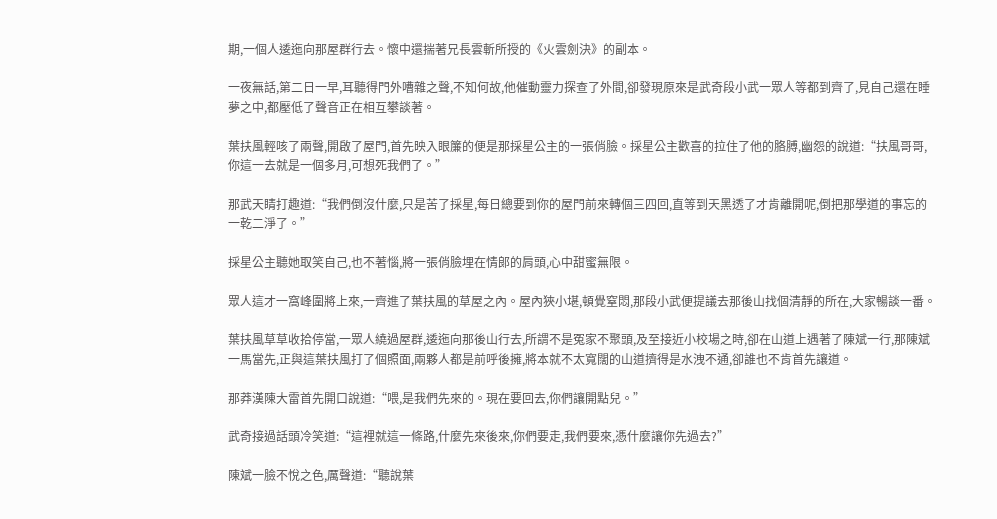期,一個人逶迤向那屋群行去。懷中還揣著兄長雲斬所授的《火雲劍決》的副本。

一夜無話,第二日一早,耳聽得門外嘈雜之聲,不知何故,他催動靈力探查了外間,卻發現原來是武奇段小武一眾人等都到齊了,見自己還在睡夢之中,都壓低了聲音正在相互攀談著。

葉扶風輕咳了兩聲,開啟了屋門,首先映入眼簾的便是那採星公主的一張俏臉。採星公主歡喜的拉住了他的胳膊,幽怨的說道:“扶風哥哥,你這一去就是一個多月,可想死我們了。”

那武天睛打趣道:“我們倒沒什麼,只是苦了採星,每日總要到你的屋門前來轉個三四回,直等到天黑透了才肯離開呢,倒把那學道的事忘的一乾二淨了。”

採星公主聽她取笑自己,也不著惱,將一張俏臉埋在情郞的肩頭,心中甜蜜無限。

眾人這才一窩峰圍將上來,一齊進了葉扶風的草屋之內。屋內狹小堪,頓覺窒悶,那段小武便提議去那後山找個清靜的所在,大家暢談一番。

葉扶風草草收拾停當,一眾人繞過屋群,逶迤向那後山行去,所謂不是冤家不聚頭,及至接近小校場之時,卻在山道上遇著了陳斌一行,那陳斌一馬當先,正與這葉扶風打了個照面,兩夥人都是前呼後擁,將本就不太寬闊的山道擠得是水洩不通,卻誰也不肯首先讓道。

那莽漢陳大雷首先開口說道:“喂,是我們先來的。現在要回去,你們讓開點兒。”

武奇接過話頭冷笑道:“這裡就這一條路,什麼先來後來,你們要走,我們要來,憑什麼讓你先過去?”

陳斌一臉不悅之色,厲聲道:“聽說葉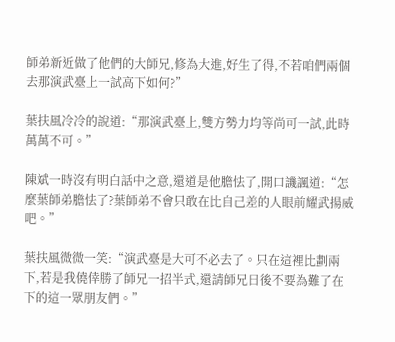師弟新近做了他們的大師兄,修為大進,好生了得,不若咱們兩個去那演武臺上一試高下如何?”

葉扶風冷冷的說道:“那演武臺上,雙方勢力均等尚可一試,此時萬萬不可。”

陳斌一時沒有明白話中之意,還道是他膽怯了,開口譏諷道:“怎麼葉師弟膽怯了?葉師弟不會只敢在比自己差的人眼前耀武揚威吧。”

葉扶風微微一笑:“演武臺是大可不必去了。只在這裡比劃兩下,若是我僥倖勝了師兄一招半式,還請師兄日後不要為難了在下的這一眾朋友們。”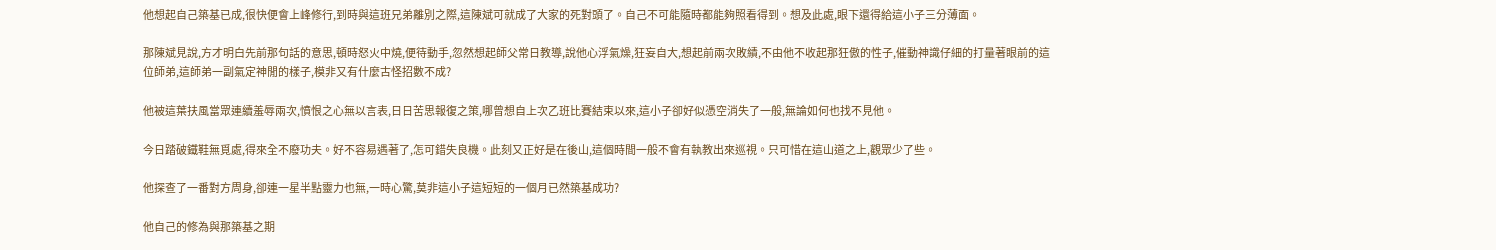他想起自己築基已成,很快便會上峰修行,到時與這班兄弟離別之際,這陳斌可就成了大家的死對頭了。自己不可能隨時都能夠照看得到。想及此處,眼下還得給這小子三分薄面。

那陳斌見說,方才明白先前那句話的意思,頓時怒火中燒,便待動手,忽然想起師父常日教導,說他心浮氣燥,狂妄自大,想起前兩次敗績,不由他不收起那狂傲的性子,催動神識仔細的打量著眼前的這位師弟,這師弟一副氣定神閒的樣子,模非又有什麼古怪招數不成?

他被這葉扶風當眾連續羞辱兩次,憤恨之心無以言表,日日苦思報復之策,哪曾想自上次乙班比賽結束以來,這小子卻好似憑空消失了一般,無論如何也找不見他。

今日踏破鐵鞋無覓處,得來全不廢功夫。好不容易遇著了,怎可錯失良機。此刻又正好是在後山,這個時間一般不會有執教出來巡視。只可惜在這山道之上,觀眾少了些。

他探查了一番對方周身,卻連一星半點靈力也無,一時心驚,莫非這小子這短短的一個月已然築基成功?

他自己的修為與那築基之期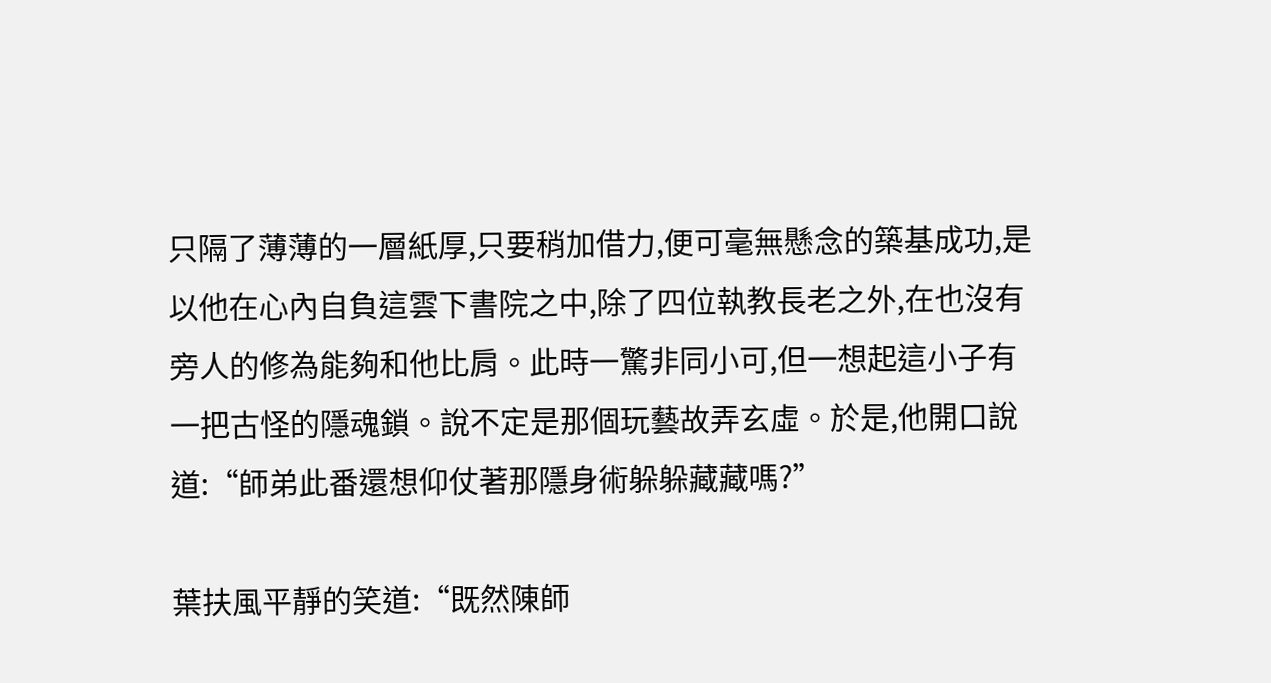只隔了薄薄的一層紙厚,只要稍加借力,便可毫無懸念的築基成功,是以他在心內自負這雲下書院之中,除了四位執教長老之外,在也沒有旁人的修為能夠和他比肩。此時一驚非同小可,但一想起這小子有一把古怪的隱魂鎖。說不定是那個玩藝故弄玄虛。於是,他開口說道:“師弟此番還想仰仗著那隱身術躲躲藏藏嗎?”

葉扶風平靜的笑道:“既然陳師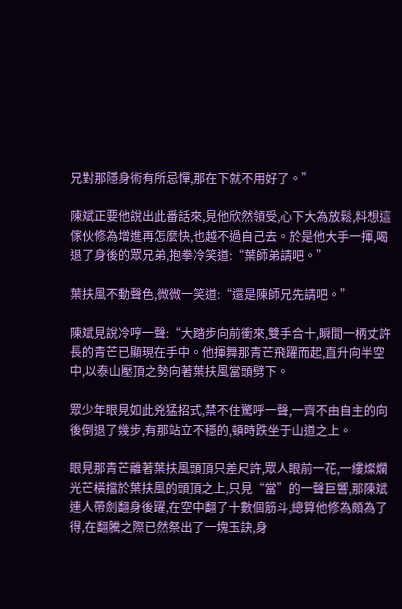兄對那隱身術有所忌憚,那在下就不用好了。”

陳斌正要他說出此番話來,見他欣然領受,心下大為放鬆,料想這傢伙修為增進再怎麼快,也越不過自己去。於是他大手一揮,喝退了身後的眾兄弟,抱拳冷笑道:“葉師弟請吧。”

葉扶風不動聲色,微微一笑道:“還是陳師兄先請吧。”

陳斌見說冷哼一聲:“大踏步向前衝來,雙手合十,瞬間一柄丈許長的青芒已顯現在手中。他揮舞那青芒飛躍而起,直升向半空中,以泰山壓頂之勢向著葉扶風當頭劈下。

眾少年眼見如此兇猛招式,禁不住驚呼一聲,一齊不由自主的向後倒退了幾步,有那站立不穩的,頓時跌坐于山道之上。

眼見那青芒離著葉扶風頭頂只差尺許,眾人眼前一花,一縷燦爛光芒橫擋於葉扶風的頭頂之上,只見“當”的一聲巨響,那陳斌連人帶劍翻身後躍,在空中翻了十數個筋斗,總算他修為頗為了得,在翻騰之際已然祭出了一塊玉訣,身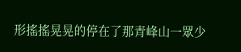形搖搖晃晃的停在了那青峰山一眾少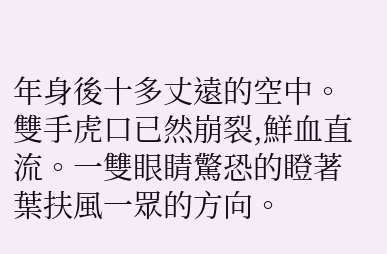年身後十多丈遠的空中。雙手虎口已然崩裂,鮮血直流。一雙眼睛驚恐的瞪著葉扶風一眾的方向。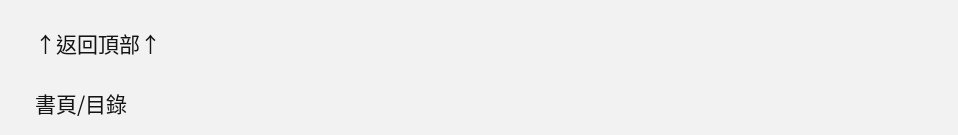↑返回頂部↑

書頁/目錄